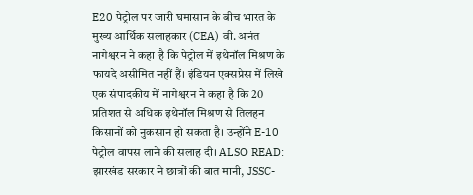E20 पेट्रोल पर जारी घमासान के बीच भारत के मुख्य आर्थिक सलाहकार (CEA) वी. अनंत नागेश्वरन ने कहा है कि पेट्रोल में इथेनॉल मिश्रण के फायदे असीमित नहीं हैं। इंडियन एक्सप्रेस में लिखे एक संपादकीय में नागेश्वरन ने कहा है कि 20 प्रतिशत से अधिक इथेनॉल मिश्रण से तिलहन किसानों को नुकसान हो सकता है। उन्होंने E-10 पेट्रोल वापस लाने की सलाह दी। ALSO READ: झारखंड सरकार ने छात्रों की बात मानी, JSSC-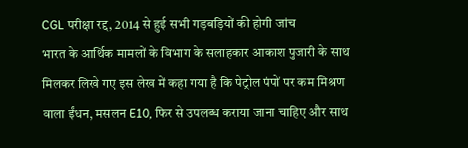CGL परीक्षा रद्द, 2014 से हुई सभी गड़बड़ियों की होगी जांच
भारत के आर्थिक मामलों के विभाग के सलाहकार आकाश पुजारी के साथ मिलकर लिखे गए इस लेख में कहा गया है कि पेट्रोल पंपों पर कम मिश्रण वाला ईंधन, मसलन E10, फिर से उपलब्ध कराया जाना चाहिए और साथ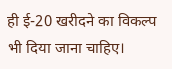ही ई-20 खरीदने का विकल्प भी दिया जाना चाहिए।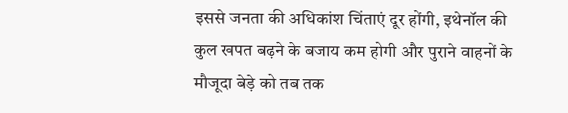इससे जनता की अधिकांश चिंताएं दूर होंगी, इथेनॉल की कुल खपत बढ़ने के बजाय कम होगी और पुराने वाहनों के मौजूदा बेड़े को तब तक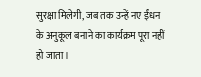सुरक्षा मिलेगी, जब तक उन्हें नए ईंधन के अनुकूल बनाने का कार्यक्रम पूरा नहीं हो जाता।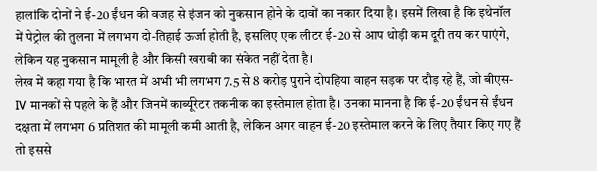हालांकि दोनों ने ई-20 ईंधन की वजह से इंजन को नुकसान होने के दावों का नकार दिया है। इसमें लिखा है कि इथेनॉल में पेट्रोल की तुलना में लगभग दो-तिहाई ऊर्जा होती है, इसलिए एक लीटर ई-20 से आप थोड़ी कम दूरी तय कर पाएंगे, लेकिन यह नुकसान मामूली है और किसी खराबी का संकेत नहीं देता है।
लेख में कहा गया है कि भारत में अभी भी लगभग 7.5 से 8 करोड़ पुराने दोपहिया वाहन सड़क पर दौड़ रहे हैं, जो बीएस-IV मानकों से पहले के हैं और जिनमें कार्ब्यूरेटर तकनीक का इस्तेमाल होता है। उनका मानना है कि ई-20 ईंधन से ईंधन दक्षता में लगभग 6 प्रतिशत की मामूली कमी आती है, लेकिन अगर वाहन ई-20 इस्तेमाल करने के लिए तैयार किए गए हैं तो इससे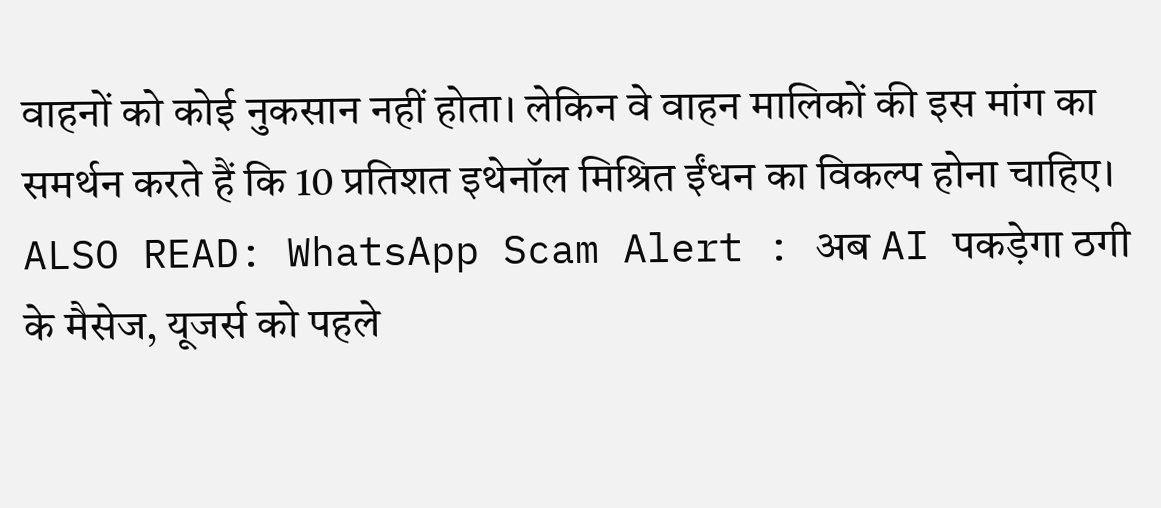वाहनों को कोई नुकसान नहीं होता। लेकिन वे वाहन मालिकों की इस मांग का समर्थन करते हैं कि 10 प्रतिशत इथेनॉल मिश्रित ईंधन का विकल्प होना चाहिए। ALSO READ: WhatsApp Scam Alert : अब AI पकड़ेगा ठगी के मैसेज, यूजर्स को पहले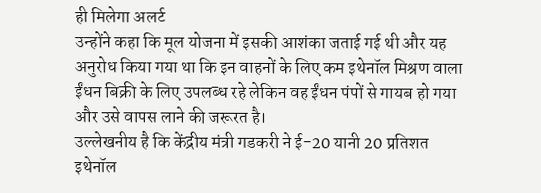ही मिलेगा अलर्ट
उन्होंने कहा कि मूल योजना में इसकी आशंका जताई गई थी और यह अनुरोध किया गया था कि इन वाहनों के लिए कम इथेनॉल मिश्रण वाला ईंधन बिक्री के लिए उपलब्ध रहे लेकिन वह ईंधन पंपों से गायब हो गया और उसे वापस लाने की जरूरत है।
उल्लेखनीय है कि केंद्रीय मंत्री गडकरी ने ई-20 यानी 20 प्रतिशत इथेनॉल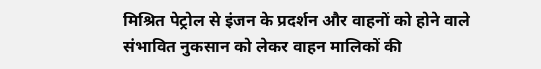मिश्रित पेट्रोल से इंजन के प्रदर्शन और वाहनों को होने वाले संभावित नुकसान को लेकर वाहन मालिकों की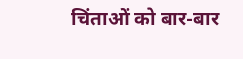चिंताओं को बार-बार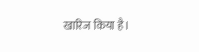खारिज किया है।